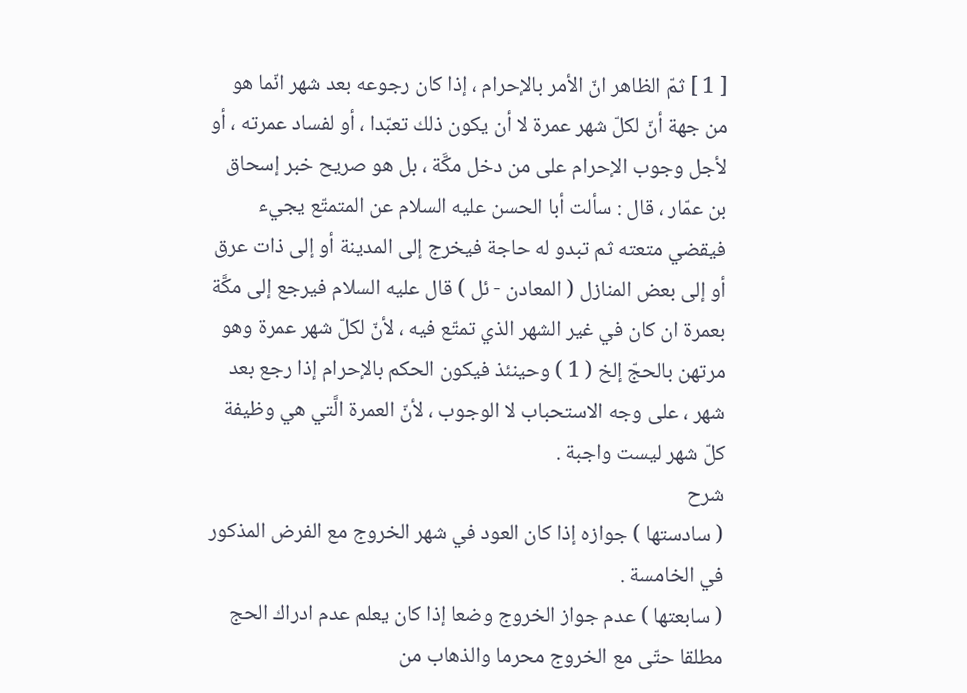[ 1 ] ثمّ الظاهر انّ الأمر بالإحرام ، إذا كان رجوعه بعد شهر انّما هو من جهة أنّ لكلّ شهر عمرة لا أن يكون ذلك تعبّدا ، أو لفساد عمرته ، أو لأجل وجوب الإحرام على من دخل مكَّة ، بل هو صريح خبر إسحاق بن عمّار ، قال : سألت أبا الحسن عليه السلام عن المتمتّع يجيء فيقضي متعته ثم تبدو له حاجة فيخرج إلى المدينة أو إلى ذات عرق أو إلى بعض المنازل ( المعادن - ئل ) قال عليه السلام فيرجع إلى مكَّة بعمرة ان كان في غير الشهر الذي تمتّع فيه ، لأنّ لكلّ شهر عمرة وهو مرتهن بالحجّ إلخ ( 1 ) وحينئذ فيكون الحكم بالإحرام إذا رجع بعد شهر ، على وجه الاستحباب لا الوجوب ، لأنّ العمرة الَّتي هي وظيفة كلّ شهر ليست واجبة .
شرح
( سادستها ) جوازه إذا كان العود في شهر الخروج مع الفرض المذكور في الخامسة .
( سابعتها ) عدم جواز الخروج وضعا إذا كان يعلم عدم ادراك الحج مطلقا حتّى مع الخروج محرما والذهاب من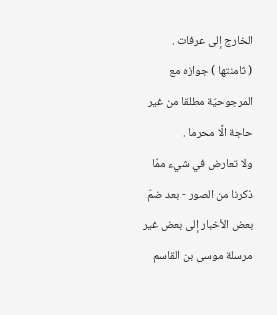الخارج إلى عرفات .
( ثامنتها ) جوازه مع المرجوحيّة مطلقا من غير حاجة الَّا محرما .
ولا تعارض في شيء ممّا ذكرنا من الصور - بعد ضمّ بعض الأخبار إلى بعض غير مرسلة موسى بن القاسم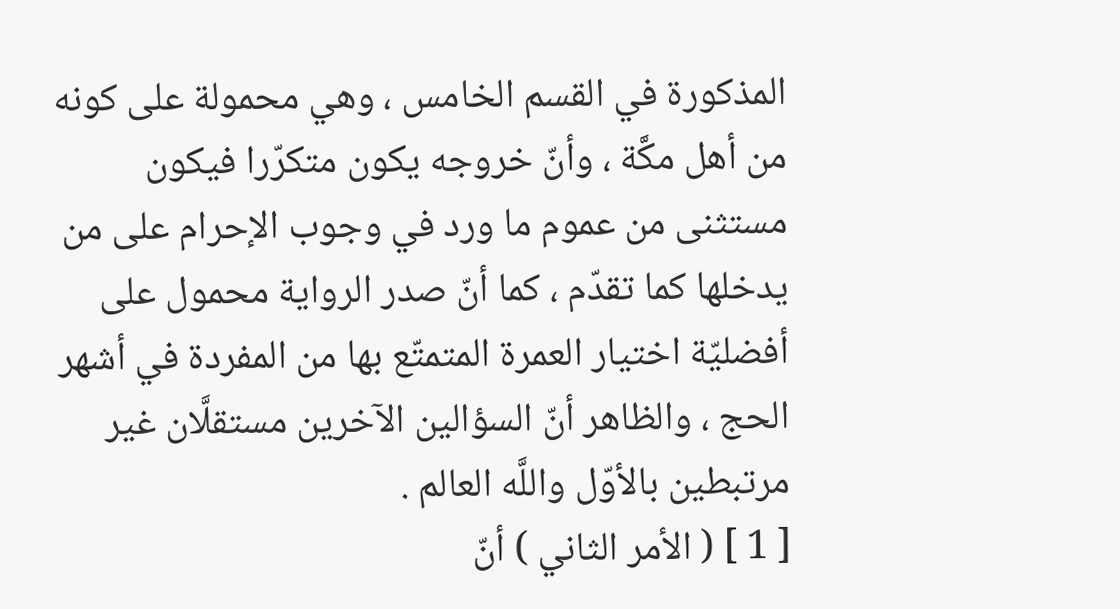المذكورة في القسم الخامس ، وهي محمولة على كونه من أهل مكَّة ، وأنّ خروجه يكون متكرّرا فيكون مستثنى من عموم ما ورد في وجوب الإحرام على من يدخلها كما تقدّم ، كما أنّ صدر الرواية محمول على أفضليّة اختيار العمرة المتمتّع بها من المفردة في أشهر الحج ، والظاهر أنّ السؤالين الآخرين مستقلَّان غير مرتبطين بالأوّل واللَّه العالم .
[ 1 ] ( الأمر الثاني ) أنّ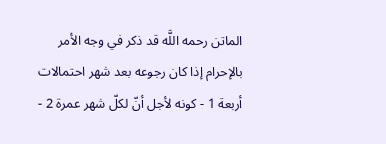الماتن رحمه اللَّه قد ذكر في وجه الأمر بالإحرام إذا كان رجوعه بعد شهر احتمالات أربعة 1 - كونه لأجل أنّ لكلّ شهر عمرة 2 -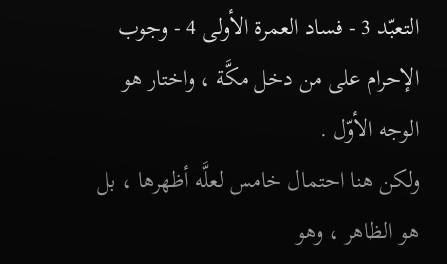التعبّد 3 - فساد العمرة الأولى 4 - وجوب الإحرام على من دخل مكَّة ، واختار هو الوجه الأوّل .
ولكن هنا احتمال خامس لعلَّه أظهرها ، بل هو الظاهر ، وهو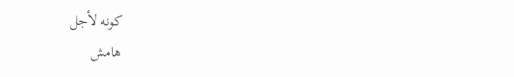كونه لأجل
هامش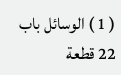( 1 ) الوسائل باب 22 قطعة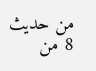من حديث 8 من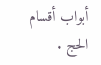أبواب أقسام الحج .